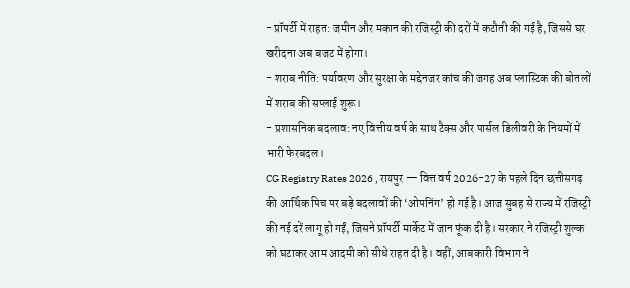- प्रॉपर्टी में राहत: जमीन और मकान की रजिस्ट्री की दरों में कटौती की गई है, जिससे घर खरीदना अब बजट में होगा।
- शराब नीति: पर्यावरण और सुरक्षा के मद्देनजर कांच की जगह अब प्लास्टिक की बोतलों में शराब की सप्लाई शुरू।
- प्रशासनिक बदलाव: नए वित्तीय वर्ष के साथ टैक्स और पार्सल डिलीवरी के नियमों में भारी फेरबदल।
CG Registry Rates 2026 , रायपुर — वित्त वर्ष 2026-27 के पहले दिन छत्तीसगढ़ की आर्थिक पिच पर बड़े बदलावों की ‘ओपनिंग’ हो गई है। आज सुबह से राज्य में रजिस्ट्री की नई दरें लागू हो गईं, जिसने प्रॉपर्टी मार्केट में जान फूंक दी है। सरकार ने रजिस्ट्री शुल्क को घटाकर आम आदमी को सीधे राहत दी है। वहीं, आबकारी विभाग ने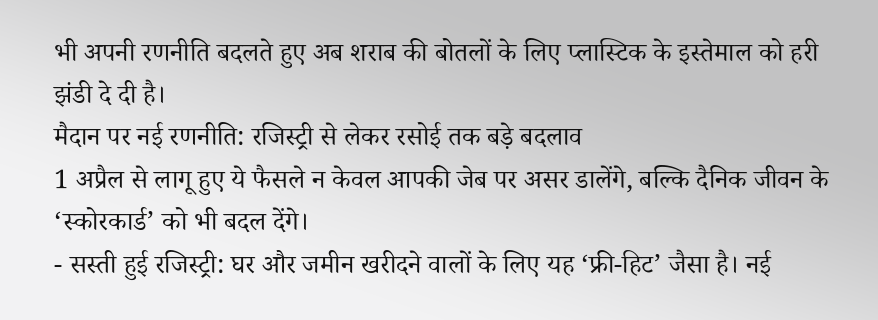भी अपनी रणनीति बदलते हुए अब शराब की बोतलों के लिए प्लास्टिक के इस्तेमाल को हरी झंडी दे दी है।
मैदान पर नई रणनीति: रजिस्ट्री से लेकर रसोई तक बड़े बदलाव
1 अप्रैल से लागू हुए ये फैसले न केवल आपकी जेब पर असर डालेंगे, बल्कि दैनिक जीवन के ‘स्कोरकार्ड’ को भी बदल देंगे।
- सस्ती हुई रजिस्ट्री: घर और जमीन खरीदने वालों के लिए यह ‘फ्री-हिट’ जैसा है। नई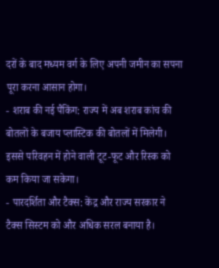दरों के बाद मध्यम वर्ग के लिए अपनी जमीन का सपना पूरा करना आसान होगा।
- शराब की नई पैकिंग: राज्य में अब शराब कांच की बोतलों के बजाय प्लास्टिक की बोतलों में मिलेगी। इससे परिवहन में होने वाली टूट-फूट और रिस्क को कम किया जा सकेगा।
- पारदर्शिता और टैक्स: केंद्र और राज्य सरकार ने टैक्स सिस्टम को और अधिक सरल बनाया है।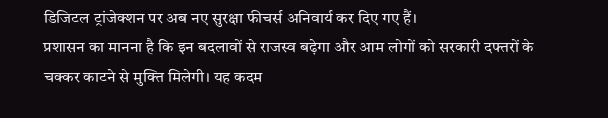डिजिटल ट्रांजेक्शन पर अब नए सुरक्षा फीचर्स अनिवार्य कर दिए गए हैं।
प्रशासन का मानना है कि इन बदलावों से राजस्व बढ़ेगा और आम लोगों को सरकारी दफ्तरों के चक्कर काटने से मुक्ति मिलेगी। यह कदम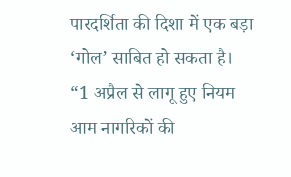पारदर्शिता की दिशा में एक बड़ा ‘गोल’ साबित हो सकता है।
“1 अप्रैल से लागू हुए नियम आम नागरिकों की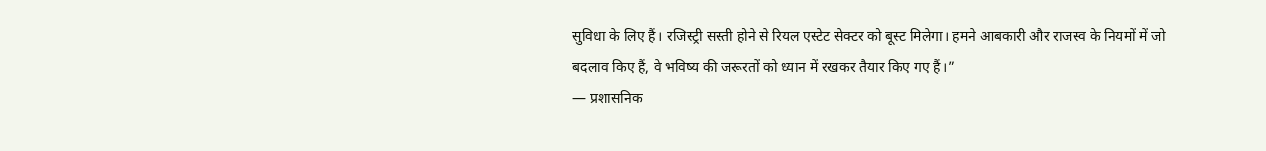सुविधा के लिए हैं। रजिस्ट्री सस्ती होने से रियल एस्टेट सेक्टर को बूस्ट मिलेगा। हमने आबकारी और राजस्व के नियमों में जो बदलाव किए हैं, वे भविष्य की जरूरतों को ध्यान में रखकर तैयार किए गए हैं।”
— प्रशासनिक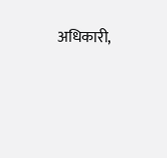अधिकारी,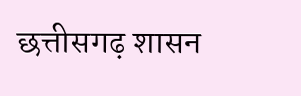छत्तीसगढ़ शासन